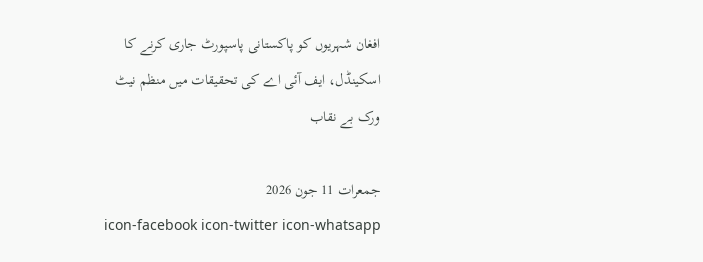افغان شہریوں کو پاکستانی پاسپورٹ جاری کرنے کا اسکینڈل، ایف آئی اے کی تحقیقات میں منظم نیٹ ورک بے نقاب

جمعرات 11 جون 2026
icon-facebook icon-twitter icon-whatsapp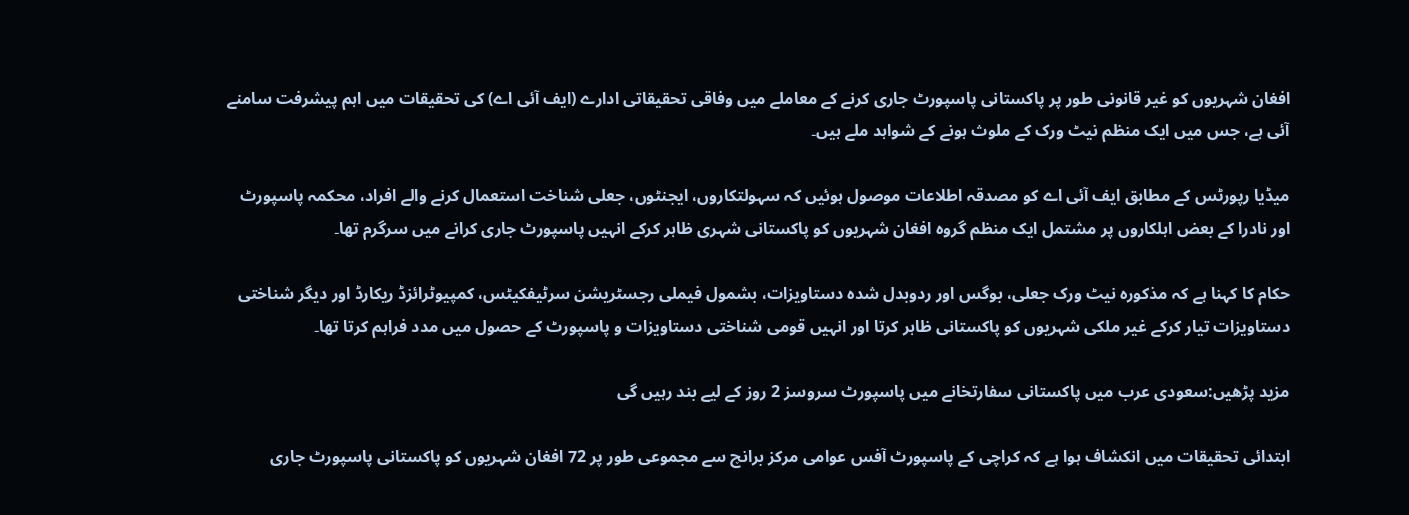افغان شہریوں کو غیر قانونی طور پر پاکستانی پاسپورٹ جاری کرنے کے معاملے میں وفاقی تحقیقاتی ادارے (ایف آئی اے) کی تحقیقات میں اہم پیشرفت سامنے آئی ہے، جس میں ایک منظم نیٹ ورک کے ملوث ہونے کے شواہد ملے ہیں۔

میڈیا رپورٹس کے مطابق ایف آئی اے کو مصدقہ اطلاعات موصول ہوئیں کہ سہولتکاروں، ایجنٹوں، جعلی شناخت استعمال کرنے والے افراد، محکمہ پاسپورٹ اور نادرا کے بعض اہلکاروں پر مشتمل ایک منظم گروہ افغان شہریوں کو پاکستانی شہری ظاہر کرکے انہیں پاسپورٹ جاری کرانے میں سرگرم تھا۔

حکام کا کہنا ہے کہ مذکورہ نیٹ ورک جعلی، بوگس اور ردوبدل شدہ دستاویزات، بشمول فیملی رجسٹریشن سرٹیفکیٹس، کمپیوٹرائزڈ ریکارڈ اور دیگر شناختی دستاویزات تیار کرکے غیر ملکی شہریوں کو پاکستانی ظاہر کرتا اور انہیں قومی شناختی دستاویزات و پاسپورٹ کے حصول میں مدد فراہم کرتا تھا۔

مزید پڑھیں:سعودی عرب میں پاکستانی سفارتخانے میں پاسپورٹ سروسز 2 روز کے لیے بند رہیں گی

ابتدائی تحقیقات میں انکشاف ہوا ہے کہ کراچی کے پاسپورٹ آفس عوامی مرکز برانچ سے مجموعی طور پر 72 افغان شہریوں کو پاکستانی پاسپورٹ جاری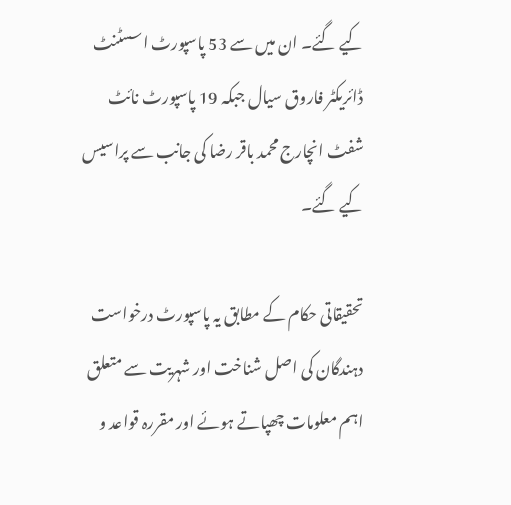کیے گئے۔ ان میں سے 53 پاسپورٹ اسسٹنٹ ڈائریکٹر فاروق سیال جبکہ 19 پاسپورٹ نائٹ شفٹ انچارج محمد باقر رضا کی جانب سے پراسیس کیے گئے۔

تحقیقاتی حکام کے مطابق یہ پاسپورٹ درخواست دہندگان کی اصل شناخت اور شہریت سے متعلق اہم معلومات چھپاتے ہوئے اور مقررہ قواعد و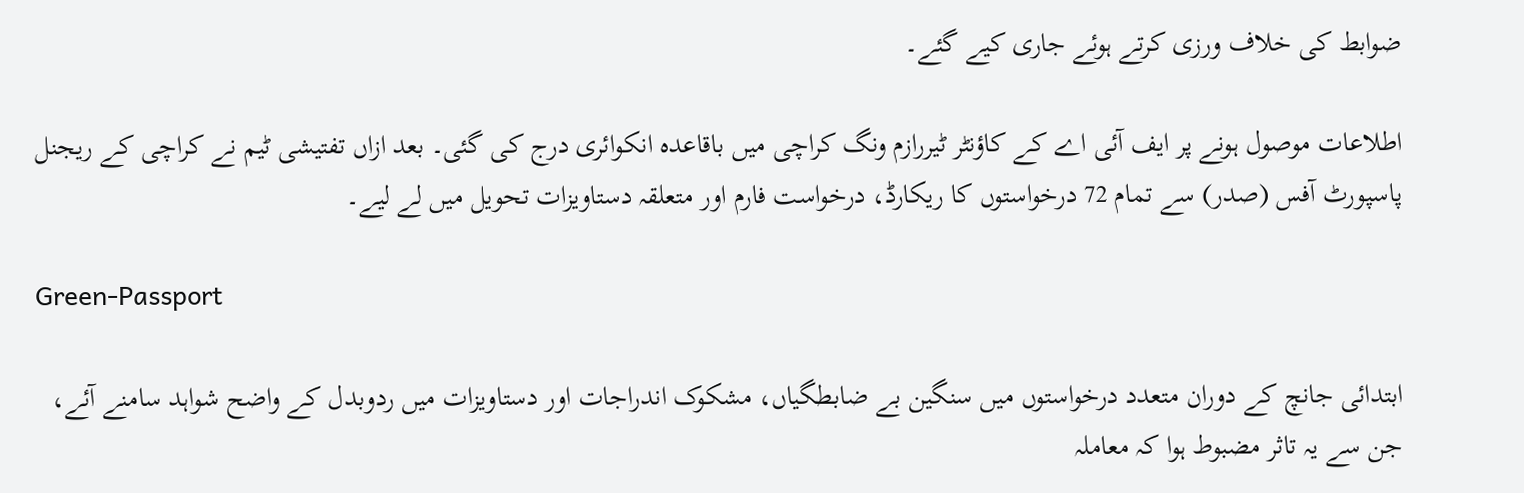ضوابط کی خلاف ورزی کرتے ہوئے جاری کیے گئے۔

اطلاعات موصول ہونے پر ایف آئی اے کے کاؤنٹر ٹیررازم ونگ کراچی میں باقاعدہ انکوائری درج کی گئی۔ بعد ازاں تفتیشی ٹیم نے کراچی کے ریجنل پاسپورٹ آفس (صدر) سے تمام 72 درخواستوں کا ریکارڈ، درخواست فارم اور متعلقہ دستاویزات تحویل میں لے لیے۔

Green-Passport

ابتدائی جانچ کے دوران متعدد درخواستوں میں سنگین بے ضابطگیاں، مشکوک اندراجات اور دستاویزات میں ردوبدل کے واضح شواہد سامنے آئے، جن سے یہ تاثر مضبوط ہوا کہ معاملہ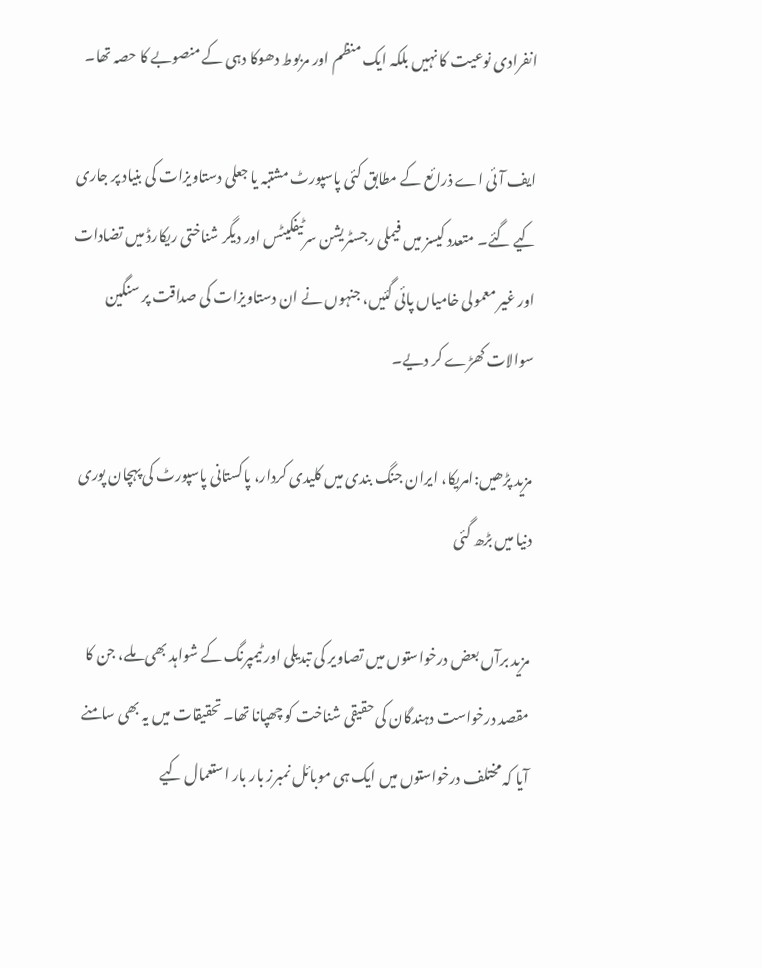انفرادی نوعیت کا نہیں بلکہ ایک منظم اور مربوط دھوکا دہی کے منصوبے کا حصہ تھا۔

ایف آئی اے ذرائع کے مطابق کئی پاسپورٹ مشتبہ یا جعلی دستاویزات کی بنیاد پر جاری کیے گئے۔ متعدد کیسز میں فیملی رجسٹریشن سرٹیفکیٹس اور دیگر شناختی ریکارڈ میں تضادات اور غیر معمولی خامیاں پائی گئیں، جنہوں نے ان دستاویزات کی صداقت پر سنگین سوالات کھڑے کر دیے۔

مزید پڑھیں:امریکا، ایران جنگ بندی میں کلیدی کردار، پاکستانی پاسپورٹ کی پہچان پوری دنیا میں بڑھ گئی

مزید برآں بعض درخواستوں میں تصاویر کی تبدیلی اور ٹیمپرنگ کے شواہد بھی ملے، جن کا مقصد درخواست دہندگان کی حقیقی شناخت کو چھپانا تھا۔ تحقیقات میں یہ بھی سامنے آیا کہ مختلف درخواستوں میں ایک ہی موبائل نمبرز بار بار استعمال کیے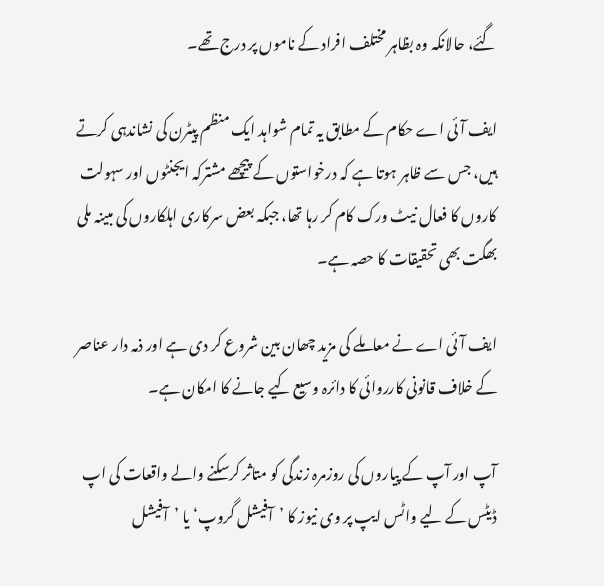گئے، حالانکہ وہ بظاہر مختلف افراد کے ناموں پر درج تھے۔

ایف آئی اے حکام کے مطابق یہ تمام شواہد ایک منظم پیٹرن کی نشاندہی کرتے ہیں، جس سے ظاہر ہوتا ہے کہ درخواستوں کے پیچھے مشترکہ ایجنٹوں اور سہولت کاروں کا فعال نیٹ ورک کام کر رہا تھا، جبکہ بعض سرکاری اہلکاروں کی مبینہ ملی بھگت بھی تحقیقات کا حصہ ہے۔

ایف آئی اے نے معاملے کی مزید چھان بین شروع کر دی ہے اور ذمہ دار عناصر کے خلاف قانونی کارروائی کا دائرہ وسیع کیے جانے کا امکان ہے۔

آپ اور آپ کے پیاروں کی روزمرہ زندگی کو متاثر کرسکنے والے واقعات کی اپ ڈیٹس کے لیے واٹس ایپ پر وی نیوز کا ’آفیشل گروپ‘ یا ’آفیشل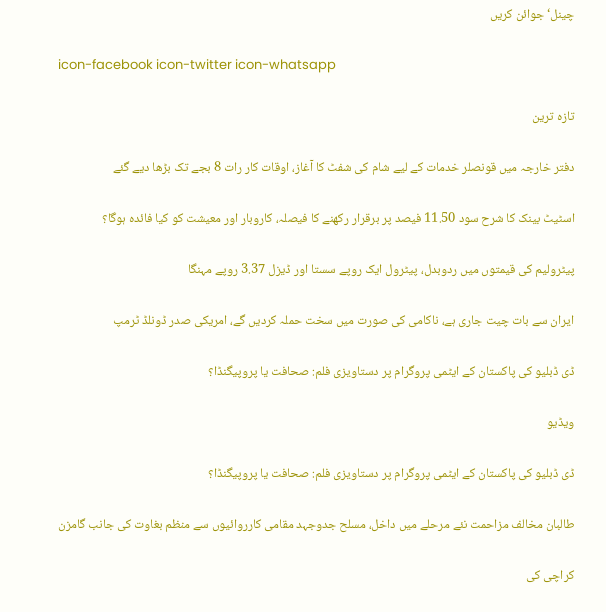چینل‘ جوائن کریں

icon-facebook icon-twitter icon-whatsapp

تازہ ترین

دفتر خارجہ میں قونصلر خدمات کے لیے شام کی شفٹ کا آغاز، اوقات کار رات 8 بجے تک بڑھا دیے گئے

اسٹیٹ بینک کا شرح سود 11.50 فیصد پر برقرار رکھنے کا فیصلہ، کاروبار اور معیشت کو کیا فائدہ ہوگا؟

پیٹرولیم کی قیمتوں میں ردوبدل، پیٹرول ایک روپے سستا اور ڈیزل 3.37 روپے مہنگا

ایران سے بات چیت جاری ہے، ناکامی کی صورت میں سخت حملہ کردیں گے، امریکی صدر ڈونلڈ ٹرمپ

ڈی ڈبلیو کی پاکستان کے ایٹمی پروگرام پر دستاویزی فلم: صحافت یا پروپیگنڈا؟

ویڈیو

ڈی ڈبلیو کی پاکستان کے ایٹمی پروگرام پر دستاویزی فلم: صحافت یا پروپیگنڈا؟

طالبان مخالف مزاحمت نئے مرحلے میں داخل، مسلح جدوجہد مقامی کارروائیوں سے منظم بغاوت کی جانب گامزن

کراچی کی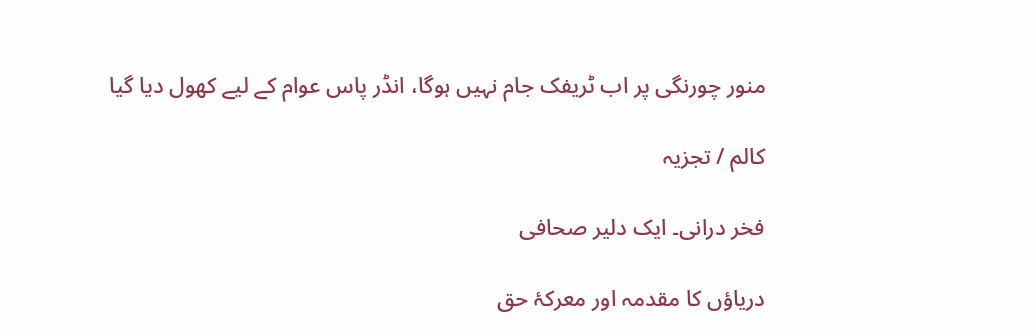منور چورنگی پر اب ٹریفک جام نہیں ہوگا، انڈر پاس عوام کے لیے کھول دیا گیا

کالم / تجزیہ

فخر درانی۔ ایک دلیر صحافی

دریاؤں کا مقدمہ اور معرکۂ حق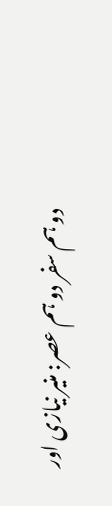دو ہم سفر دو ہم عصر: منیر نیازی اور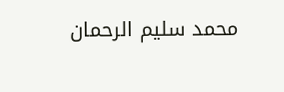محمد سلیم الرحمان